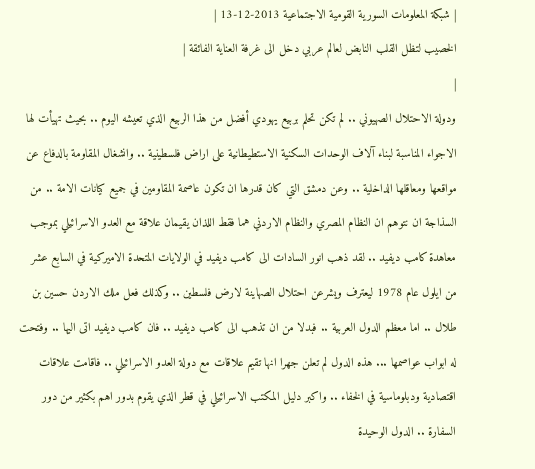| شبكة المعلومات السورية القومية الاجتماعية 2013-12-13 |
الخصيب لتظل القلب النابض لعالم عربي دخل الى غرفة العناية الفائقة |
|
ودولة الاحتلال الصهيوني .. لم تكن تحلم بربيع يهودي أفضل من هذا الربيع الذي تعيشه اليوم .. بحيث تهيأت لها الاجواء المناسبة لبناء آلاف الوحدات السكنية الاستطيطانية على اراض فلسطينية .. وانشغال المقاومة بالدفاع عن مواقعها ومعاقلها الداخلية .. وعن دمشق التي كان قدرها ان تكون عاصمة المقاومين في جميع كيانات الامة .. من السذاجة ان نتوهم ان النظام المصري والنظام الاردني هما فقط اللذان يقيمان علاقة مع العدو الاسرائيلي بموجب معاهدة كامب ديفيد .. لقد ذهب انور السادات الى كامب ديفيد في الولايات المتحدة الاميركية في السابع عشر من ايلول عام 1978 ليعترف ويشرعن احتلال الصهاينة لارض فلسطين .. وكذلك فعل ملك الاردن حسين بن طلال .. اما معظم الدول العربية .. فبدلا من ان تذهب الى كامب ديفيد .. فان كامب ديفيد اتى اليها .. وفتحت له ابواب عواصمها ... هذه الدول لم تعلن جهرا انها تقيم علاقات مع دولة العدو الاسرائيلي .. فاقامت علاقات اقتصادية ودبلوماسية في الخفاء .. واكبر دليل المكتب الاسرائيلي في قطر الذي يقوم بدور اهم بكثير من دور السفارة .. الدول الوحيدة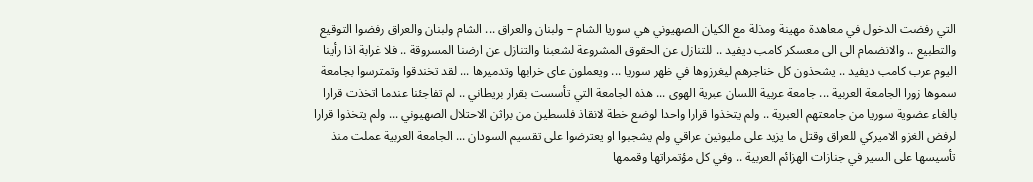التي رفضت الدخول في معاهدة مهينة ومذلة مع الكيان الصهيوني هي سوريا الشام – ولبنان والعراق ... الشام ولبنان والعراق رفضوا التوقيع والتطبيع .. والانضمام الى الى معسكر كامب ديفيد .. للتنازل عن الحقوق المشروعة لشعبنا والتنازل عن ارضنا المسروقة .. فلا غرابة اذا رأينا اليوم عرب كامب ديفيد .. يشحذون كل خناجرهم ليغرزوها في ظهر سوريا ... ويعملون عاى خرابها وتدميرها ... لقد تخندقوا وتمترسوا بجامعة سموها زورا الجامعة العربية ... جامعة عربية اللسان عبرية الهوى ... هذه الجامعة التي تأسست بقرار بريطاني .. لم تفاجئنا عندما اتخذت قرارا بالغاء عضوية سوريا من جامعتهم العبرية .. ولم يتخذوا قرارا واحدا لوضع خطة لانقاذ فلسطين من براثن الاحتلال الصهيوني ... ولم يتخذوا قرارا لرفض الغزو الاميركي للعراق وقتل ما يزيد على مليونين عراقي ولم يشجبوا او يعترضوا على تقسيم السودان ... الجامعة العربية عملت منذ تأسيسها على السير في جنازات الهزائم العربية .. وفي كل مؤتمراتها وقممها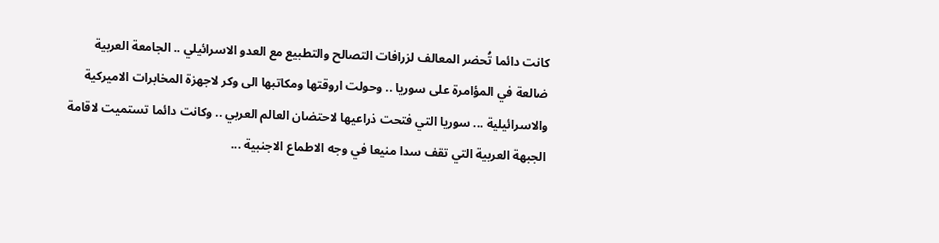كانت دائما تُحضر المعالف لزرافات التصالح والتطبيع مع العدو الاسرائيلي .. الجامعة العربية ضالعة في المؤامرة على سوريا .. وحولت اروقتها ومكاتبها الى وكر لاجهزة المخابرات الاميركية والاسرائيلية ... سوريا التي فتحت ذراعيها لاحتضان العالم العربي .. وكانت دائما تستميت لاقامة الجبهة العربية التي تقف سدا منيعا في وجه الاطماع الاجنبية ...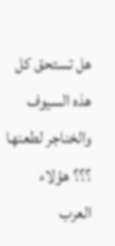هل تستحق كل هذه السيوف والخناجر لطعنها ؟؟؟ هؤلاء العرب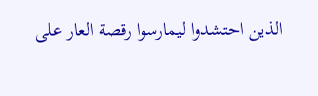الذين احتشدوا ليمارسوا رقصة العار على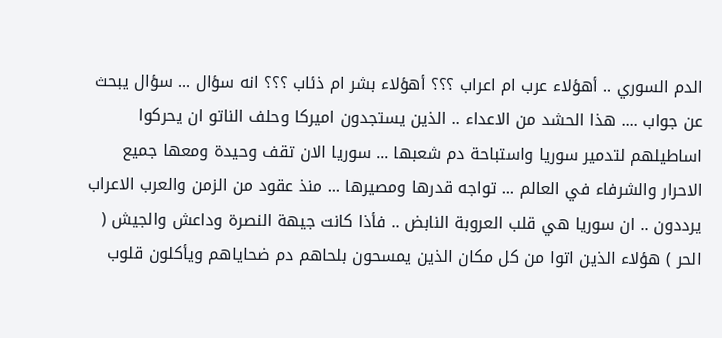الدم السوري .. أهؤلاء عرب ام اعراب ؟؟؟ أهؤلاء بشر ام ذئاب ؟؟؟ انه سؤال ... سؤال يبحث عن جواب .... هذا الحشد من الاعداء .. الذين يستجدون اميركا وحلف الناتو ان يحركوا اساطيلهم لتدمير سوريا واستباحة دم شعبها ... سوريا الان تقف وحيدة ومعها جميع الاحرار والشرفاء في العالم ... تواجه قدرها ومصيرها ... منذ عقود من الزمن والعرب الاعراب يرددون .. ان سوريا هي قلب العروبة النابض .. فأذا كانت جيهة النصرة وداعش والجيش ( الحر ) هؤلاء الذين اتوا من كل مكان الذين يمسحون بلحاهم دم ضحاياهم ويأكلون قلوب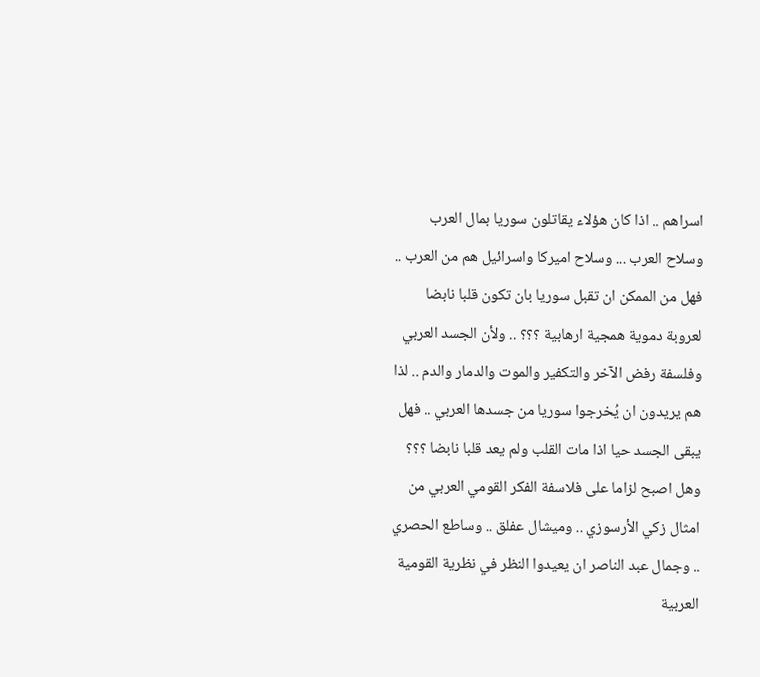اسراهم .. اذا كان هؤلاء يقاتلون سوريا بمال العرب وسلاح العرب ... وسلاح اميركا واسرائيل هم من العرب .. فهل من الممكن ان تقبل سوريا بان تكون قلبا نابضا لعروبة دموية همجية ارهابية ؟؟؟ .. ولأن الجسد العربي وفلسفة رفض الآخر والتكفير والموت والدمار والدم .. لذا هم يريدون ان يُخرجوا سوريا من جسدها العربي .. فهل يبقى الجسد حيا اذا مات القلب ولم يعد قلبا نابضا ؟؟؟ وهل اصبح لزاما على فلاسفة الفكر القومي العربي من امثال زكي الأرسوزي .. وميشال عفلق .. وساطع الحصري .. وجمال عبد الناصر ان يعيدوا النظر في نظرية القومية العربية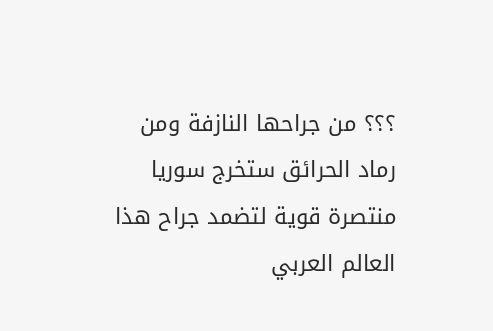؟؟؟ من جراحها النازفة ومن رماد الحرائق ستخرج سوريا منتصرة قوية لتضمد جراح هذا العالم العربي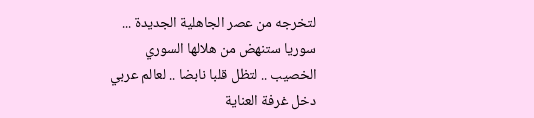لتخرجه من عصر الجاهلية الجديدة ... سوريا ستنهض من هلالها السوري الخصيب .. لتظل قلبا نابضا .. لعالم عربي دخل غرفة العناية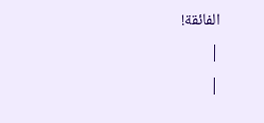الفائقة!
|
|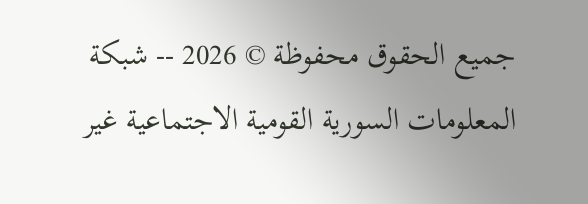جميع الحقوق محفوظة © 2026 -- شبكة المعلومات السورية القومية الاجتماعية غير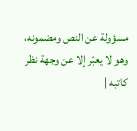مسؤولة عن النص ومضمونه، وهو لا يعبّر إلا عن وجهة نظر كاتبه |